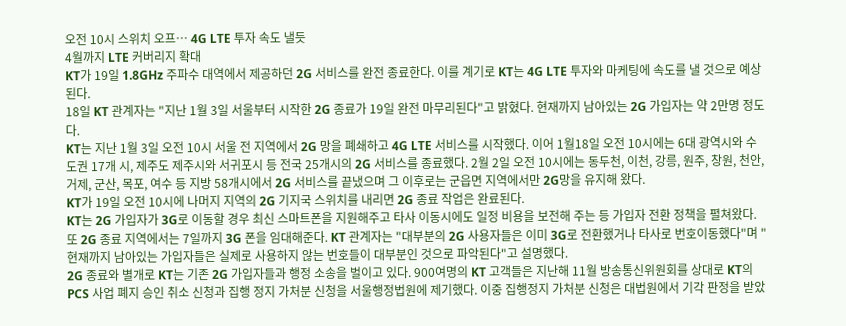오전 10시 스위치 오프… 4G LTE 투자 속도 낼듯
4월까지 LTE 커버리지 확대
KT가 19일 1.8GHz 주파수 대역에서 제공하던 2G 서비스를 완전 종료한다. 이를 계기로 KT는 4G LTE 투자와 마케팅에 속도를 낼 것으로 예상된다.
18일 KT 관계자는 "지난 1월 3일 서울부터 시작한 2G 종료가 19일 완전 마무리된다"고 밝혔다. 현재까지 남아있는 2G 가입자는 약 2만명 정도다.
KT는 지난 1월 3일 오전 10시 서울 전 지역에서 2G 망을 폐쇄하고 4G LTE 서비스를 시작했다. 이어 1월18일 오전 10시에는 6대 광역시와 수도권 17개 시, 제주도 제주시와 서귀포시 등 전국 25개시의 2G 서비스를 종료했다. 2월 2일 오전 10시에는 동두천, 이천, 강릉, 원주, 창원, 천안, 거제, 군산, 목포, 여수 등 지방 58개시에서 2G 서비스를 끝냈으며 그 이후로는 군읍면 지역에서만 2G망을 유지해 왔다.
KT가 19일 오전 10시에 나머지 지역의 2G 기지국 스위치를 내리면 2G 종료 작업은 완료된다.
KT는 2G 가입자가 3G로 이동할 경우 최신 스마트폰을 지원해주고 타사 이동시에도 일정 비용을 보전해 주는 등 가입자 전환 정책을 펼쳐왔다. 또 2G 종료 지역에서는 7일까지 3G 폰을 임대해준다. KT 관계자는 "대부분의 2G 사용자들은 이미 3G로 전환했거나 타사로 번호이동했다"며 "현재까지 남아있는 가입자들은 실제로 사용하지 않는 번호들이 대부분인 것으로 파악된다"고 설명했다.
2G 종료와 별개로 KT는 기존 2G 가입자들과 행정 소송을 벌이고 있다. 900여명의 KT 고객들은 지난해 11월 방송통신위원회를 상대로 KT의 PCS 사업 폐지 승인 취소 신청과 집행 정지 가처분 신청을 서울행정법원에 제기했다. 이중 집행정지 가처분 신청은 대법원에서 기각 판정을 받았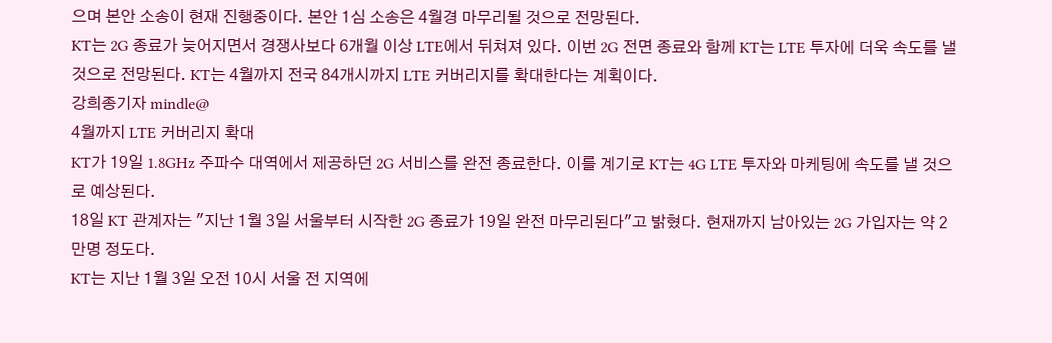으며 본안 소송이 현재 진행중이다. 본안 1심 소송은 4월경 마무리될 것으로 전망된다.
KT는 2G 종료가 늦어지면서 경쟁사보다 6개월 이상 LTE에서 뒤쳐져 있다. 이번 2G 전면 종료와 함께 KT는 LTE 투자에 더욱 속도를 낼 것으로 전망된다. KT는 4월까지 전국 84개시까지 LTE 커버리지를 확대한다는 계획이다.
강희종기자 mindle@
4월까지 LTE 커버리지 확대
KT가 19일 1.8GHz 주파수 대역에서 제공하던 2G 서비스를 완전 종료한다. 이를 계기로 KT는 4G LTE 투자와 마케팅에 속도를 낼 것으로 예상된다.
18일 KT 관계자는 "지난 1월 3일 서울부터 시작한 2G 종료가 19일 완전 마무리된다"고 밝혔다. 현재까지 남아있는 2G 가입자는 약 2만명 정도다.
KT는 지난 1월 3일 오전 10시 서울 전 지역에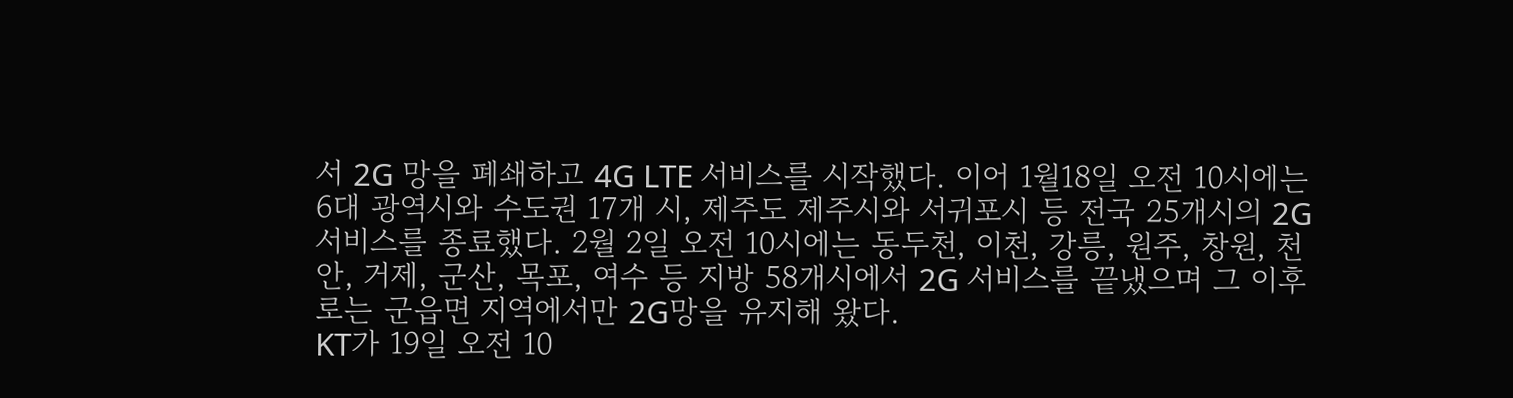서 2G 망을 폐쇄하고 4G LTE 서비스를 시작했다. 이어 1월18일 오전 10시에는 6대 광역시와 수도권 17개 시, 제주도 제주시와 서귀포시 등 전국 25개시의 2G 서비스를 종료했다. 2월 2일 오전 10시에는 동두천, 이천, 강릉, 원주, 창원, 천안, 거제, 군산, 목포, 여수 등 지방 58개시에서 2G 서비스를 끝냈으며 그 이후로는 군읍면 지역에서만 2G망을 유지해 왔다.
KT가 19일 오전 10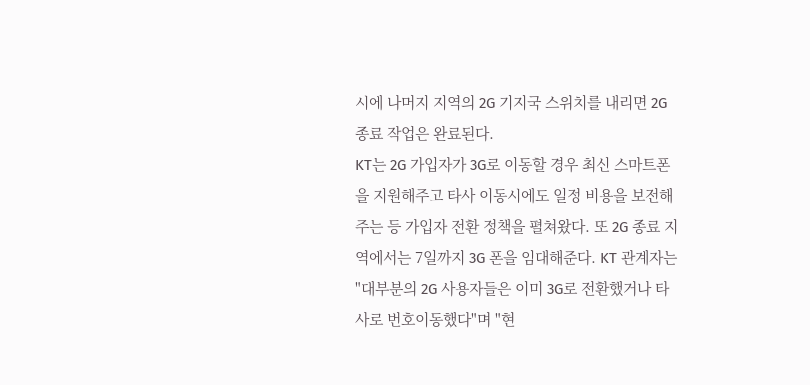시에 나머지 지역의 2G 기지국 스위치를 내리면 2G 종료 작업은 완료된다.
KT는 2G 가입자가 3G로 이동할 경우 최신 스마트폰을 지원해주고 타사 이동시에도 일정 비용을 보전해 주는 등 가입자 전환 정책을 펼쳐왔다. 또 2G 종료 지역에서는 7일까지 3G 폰을 임대해준다. KT 관계자는 "대부분의 2G 사용자들은 이미 3G로 전환했거나 타사로 번호이동했다"며 "현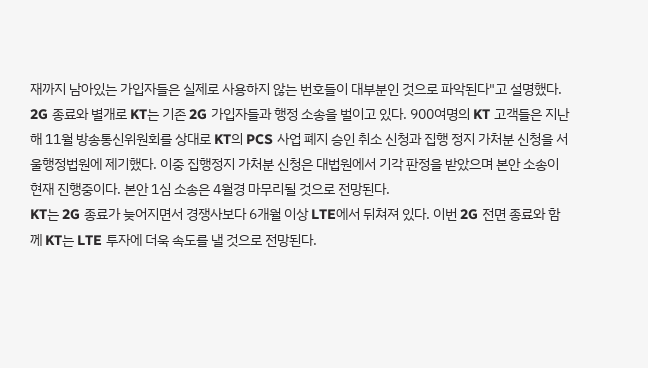재까지 남아있는 가입자들은 실제로 사용하지 않는 번호들이 대부분인 것으로 파악된다"고 설명했다.
2G 종료와 별개로 KT는 기존 2G 가입자들과 행정 소송을 벌이고 있다. 900여명의 KT 고객들은 지난해 11월 방송통신위원회를 상대로 KT의 PCS 사업 폐지 승인 취소 신청과 집행 정지 가처분 신청을 서울행정법원에 제기했다. 이중 집행정지 가처분 신청은 대법원에서 기각 판정을 받았으며 본안 소송이 현재 진행중이다. 본안 1심 소송은 4월경 마무리될 것으로 전망된다.
KT는 2G 종료가 늦어지면서 경쟁사보다 6개월 이상 LTE에서 뒤쳐져 있다. 이번 2G 전면 종료와 함께 KT는 LTE 투자에 더욱 속도를 낼 것으로 전망된다.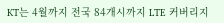KT는 4월까지 전국 84개시까지 LTE 커버리지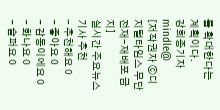를 확대한다는 계획이다.
강희종기자 mindle@
[저작권자 ⓒ디지털타임스 무단 전재-재배포 금지]
실시간 주요뉴스
기사 추천
- 추천해요 0
- 좋아요 0
- 감동이에요 0
- 화나요 0
- 슬퍼요 0